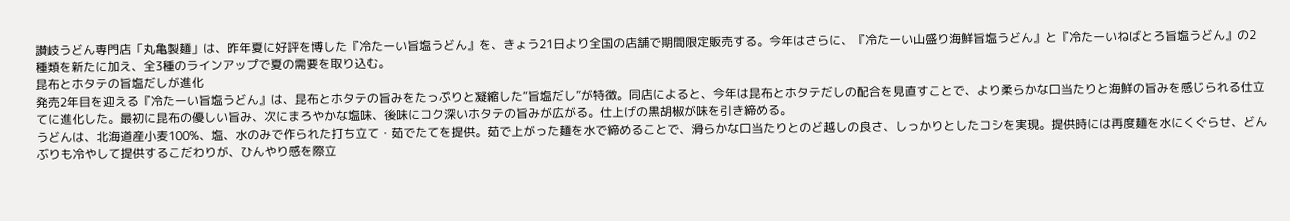讃岐うどん専門店「丸亀製麺」は、昨年夏に好評を博した『冷たーい旨塩うどん』を、きょう21日より全国の店舗で期間限定販売する。今年はさらに、『冷たーい山盛り海鮮旨塩うどん』と『冷たーいねばとろ旨塩うどん』の2種類を新たに加え、全3種のラインアップで夏の需要を取り込む。
昆布とホタテの旨塩だしが進化
発売2年目を迎える『冷たーい旨塩うどん』は、昆布とホタテの旨みをたっぷりと凝縮した“旨塩だし”が特徴。同店によると、今年は昆布とホタテだしの配合を見直すことで、より柔らかな口当たりと海鮮の旨みを感じられる仕立てに進化した。最初に昆布の優しい旨み、次にまろやかな塩味、後味にコク深いホタテの旨みが広がる。仕上げの黒胡椒が味を引き締める。
うどんは、北海道産小麦100%、塩、水のみで作られた打ち立て・茹でたてを提供。茹で上がった麺を水で締めることで、滑らかな口当たりとのど越しの良さ、しっかりとしたコシを実現。提供時には再度麺を水にくぐらせ、どんぶりも冷やして提供するこだわりが、ひんやり感を際立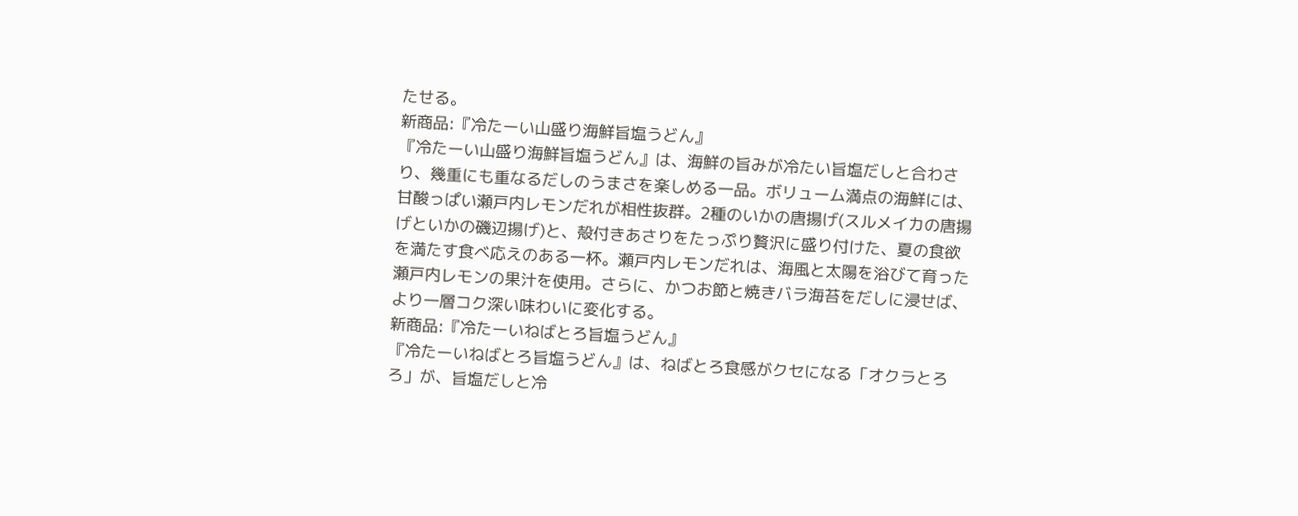たせる。
新商品:『冷たーい山盛り海鮮旨塩うどん』
『冷たーい山盛り海鮮旨塩うどん』は、海鮮の旨みが冷たい旨塩だしと合わさり、幾重にも重なるだしのうまさを楽しめる一品。ボリューム満点の海鮮には、甘酸っぱい瀬戸内レモンだれが相性抜群。2種のいかの唐揚げ(スルメイカの唐揚げといかの磯辺揚げ)と、殻付きあさりをたっぷり贅沢に盛り付けた、夏の食欲を満たす食べ応えのある一杯。瀬戸内レモンだれは、海風と太陽を浴びて育った瀬戸内レモンの果汁を使用。さらに、かつお節と焼きバラ海苔をだしに浸せば、より一層コク深い味わいに変化する。
新商品:『冷たーいねばとろ旨塩うどん』
『冷たーいねばとろ旨塩うどん』は、ねばとろ食感がクセになる「オクラとろろ」が、旨塩だしと冷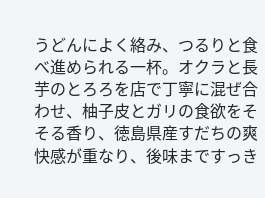うどんによく絡み、つるりと食べ進められる一杯。オクラと長芋のとろろを店で丁寧に混ぜ合わせ、柚子皮とガリの食欲をそそる香り、徳島県産すだちの爽快感が重なり、後味まですっき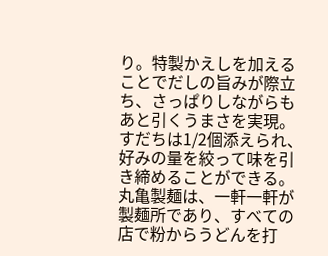り。特製かえしを加えることでだしの旨みが際立ち、さっぱりしながらもあと引くうまさを実現。すだちは1/2個添えられ、好みの量を絞って味を引き締めることができる。
丸亀製麺は、一軒一軒が製麺所であり、すべての店で粉からうどんを打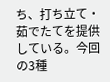ち、打ち立て・茹でたてを提供している。今回の3種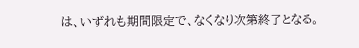は、いずれも期間限定で、なくなり次第終了となる。